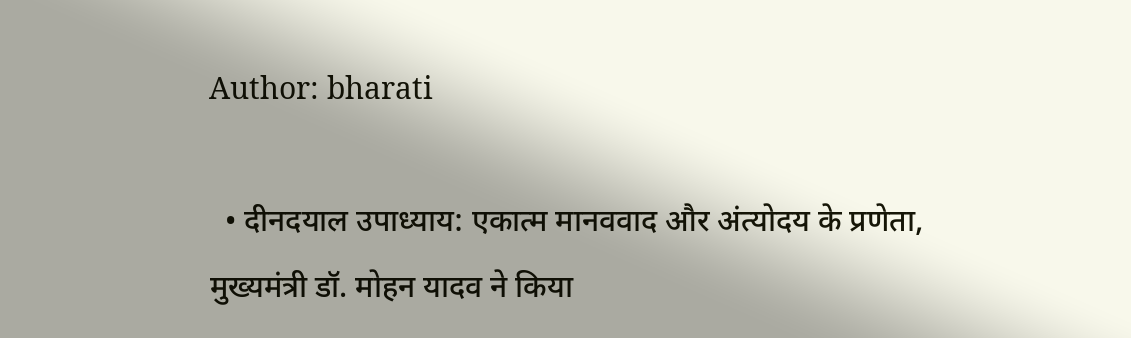Author: bharati

  • दीनदयाल उपाध्याय: एकात्म मानववाद और अंत्योदय के प्रणेता, मुख्यमंत्री डॉ. मोहन यादव ने किया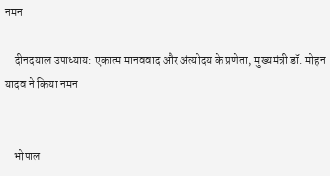नमन

    दीनदयाल उपाध्याय: एकात्म मानववाद और अंत्योदय के प्रणेता, मुख्यमंत्री डॉ. मोहन यादव ने किया नमन


    भोपाल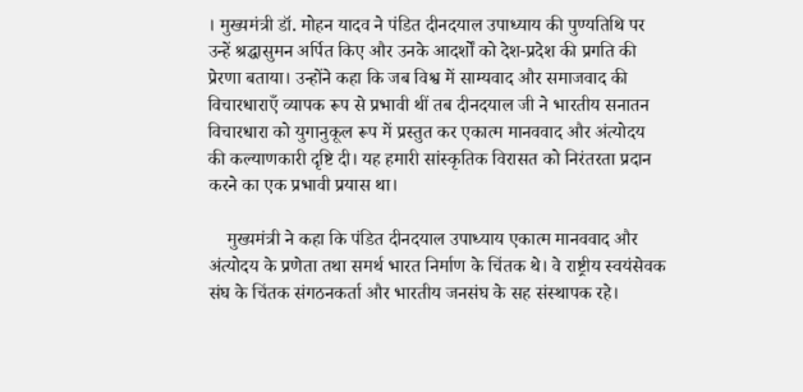। मुख्यमंत्री डॉ. मोहन यादव ने पंडित दीनदयाल उपाध्याय की पुण्यतिथि पर उन्हें श्रद्धासुमन अर्पित किए और उनके आदर्शों को देश-प्रदेश की प्रगति की प्रेरणा बताया। उन्होंने कहा कि जब विश्व में साम्यवाद और समाजवाद की विचारधाराएँ व्यापक रूप से प्रभावी थीं तब दीनदयाल जी ने भारतीय सनातन विचारधारा को युगानुकूल रूप में प्रस्तुत कर एकात्म मानववाद और अंत्योदय की कल्याणकारी दृष्टि दी। यह हमारी सांस्कृतिक विरासत को निरंतरता प्रदान करने का एक प्रभावी प्रयास था।

    मुख्यमंत्री ने कहा कि पंडित दीनदयाल उपाध्याय एकात्म मानववाद और अंत्योदय के प्रणेता तथा समर्थ भारत निर्माण के चिंतक थे। वे राष्ट्रीय स्वयंसेवक संघ के चिंतक संगठनकर्ता और भारतीय जनसंघ के सह संस्थापक रहे।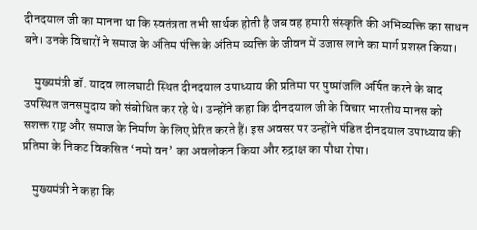दीनदयाल जी का मानना था कि स्वतंत्रता तभी सार्थक होती है जब वह हमारी संस्कृति की अभिव्यक्ति का साधन बने। उनके विचारों ने समाज के अंतिम पंक्ति के अंतिम व्यक्ति के जीवन में उजास लाने का मार्ग प्रशस्त किया।

    मुख्यमंत्री डॉ. यादव लालघाटी स्थित दीनदयाल उपाध्याय की प्रतिमा पर पुष्पांजलि अर्पित करने के बाद उपस्थित जनसमुदाय को संबोधित कर रहे थे। उन्होंने कहा कि दीनदयाल जी के विचार भारतीय मानस को सशक्त राष्ट्र और समाज के निर्माण के लिए प्रेरित करते हैं। इस अवसर पर उन्होंने पंडित दीनदयाल उपाध्याय की प्रतिमा के निकट विकसित ‘नमो वन’ का अवलोकन किया और रुद्राक्ष का पौधा रोपा।

    मुख्यमंत्री ने कहा कि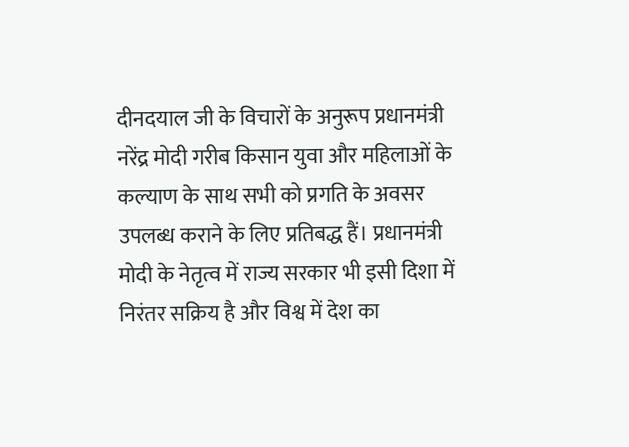दीनदयाल जी के विचारों के अनुरूप प्रधानमंत्री नरेंद्र मोदी गरीब किसान युवा और महिलाओं के कल्याण के साथ सभी को प्रगति के अवसर उपलब्ध कराने के लिए प्रतिबद्ध हैं। प्रधानमंत्री मोदी के नेतृत्व में राज्य सरकार भी इसी दिशा में निरंतर सक्रिय है और विश्व में देश का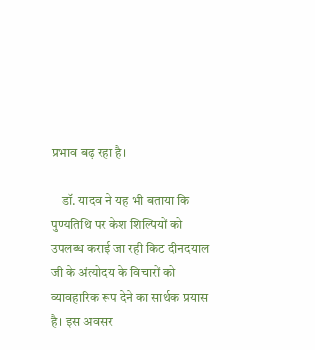प्रभाव बढ़ रहा है।

    डॉ. यादव ने यह भी बताया कि पुण्यतिथि पर केश शिल्पियों को उपलब्ध कराई जा रही किट दीनदयाल जी के अंत्योदय के विचारों को व्यावहारिक रूप देने का सार्थक प्रयास है। इस अवसर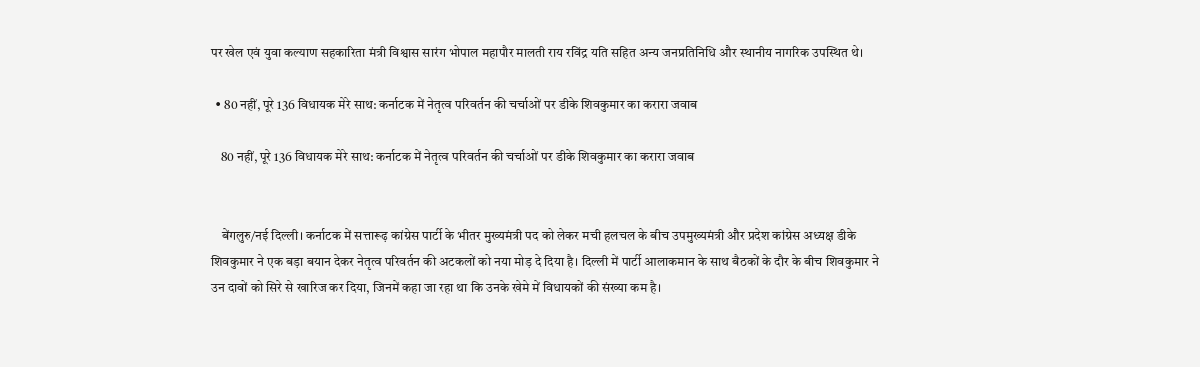पर खेल एवं युवा कल्याण सहकारिता मंत्री विश्वास सारंग भोपाल महापौर मालती राय रविंद्र यति सहित अन्य जनप्रतिनिधि और स्थानीय नागरिक उपस्थित थे।

  • 80 नहीं, पूरे 136 विधायक मेरे साथ: कर्नाटक में नेतृत्व परिवर्तन की चर्चाओं पर डीके शिवकुमार का करारा जवाब

    80 नहीं, पूरे 136 विधायक मेरे साथ: कर्नाटक में नेतृत्व परिवर्तन की चर्चाओं पर डीके शिवकुमार का करारा जवाब


    बेंगलुरु/नई दिल्ली। कर्नाटक में सत्तारूढ़ कांग्रेस पार्टी के भीतर मुख्यमंत्री पद को लेकर मची हलचल के बीच उपमुख्यमंत्री और प्रदेश कांग्रेस अध्यक्ष डीके शिवकुमार ने एक बड़ा बयान देकर नेतृत्व परिवर्तन की अटकलों को नया मोड़ दे दिया है। दिल्ली में पार्टी आलाकमान के साथ बैठकों के दौर के बीच शिवकुमार ने उन दावों को सिरे से खारिज कर दिया, जिनमें कहा जा रहा था कि उनके खेमे में विधायकों की संख्या कम है।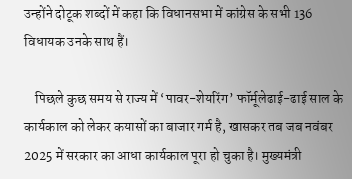उन्होंने दोटूक शब्दों में कहा कि विधानसभा में कांग्रेस के सभी 136 विधायक उनके साथ हैं।

    पिछले कुछ समय से राज्य में ‘पावर-शेयरिंग’ फॉर्मूलेढाई-ढाई साल के कार्यकाल को लेकर कयासों का बाजार गर्म है, खासकर तब जब नवंबर 2025 में सरकार का आधा कार्यकाल पूरा हो चुका है। मुख्यमंत्री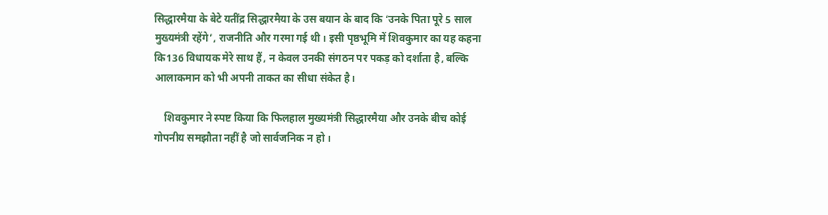सिद्धारमैया के बेटे यतींद्र सिद्धारमैया के उस बयान के बाद कि ‘उनके पिता पूरे 5 साल मुख्यमंत्री रहेंगे’, राजनीति और गरमा गई थी। इसी पृष्ठभूमि में शिवकुमार का यह कहना कि136 विधायक मेरे साथ हैं, न केवल उनकी संगठन पर पकड़ को दर्शाता है, बल्कि आलाकमान को भी अपनी ताकत का सीधा संकेत है।

    शिवकुमार ने स्पष्ट किया कि फिलहाल मुख्यमंत्री सिद्धारमैया और उनके बीच कोई गोपनीय समझौता नहीं है जो सार्वजनिक न हो।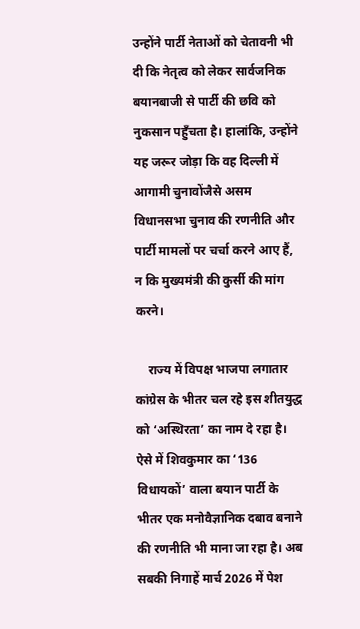उन्होंने पार्टी नेताओं को चेतावनी भी दी कि नेतृत्व को लेकर सार्वजनिक बयानबाजी से पार्टी की छवि को नुकसान पहुँचता है। हालांकि, उन्होंने यह जरूर जोड़ा कि वह दिल्ली में आगामी चुनावोंजैसे असम विधानसभा चुनाव की रणनीति और पार्टी मामलों पर चर्चा करने आए हैं, न कि मुख्यमंत्री की कुर्सी की मांग करने।

    राज्य में विपक्ष भाजपा लगातार कांग्रेस के भीतर चल रहे इस शीतयुद्ध को ‘अस्थिरता’ का नाम दे रहा है। ऐसे में शिवकुमार का ‘136 विधायकों’ वाला बयान पार्टी के भीतर एक मनोवैज्ञानिक दबाव बनाने की रणनीति भी माना जा रहा है। अब सबकी निगाहें मार्च 2026 में पेश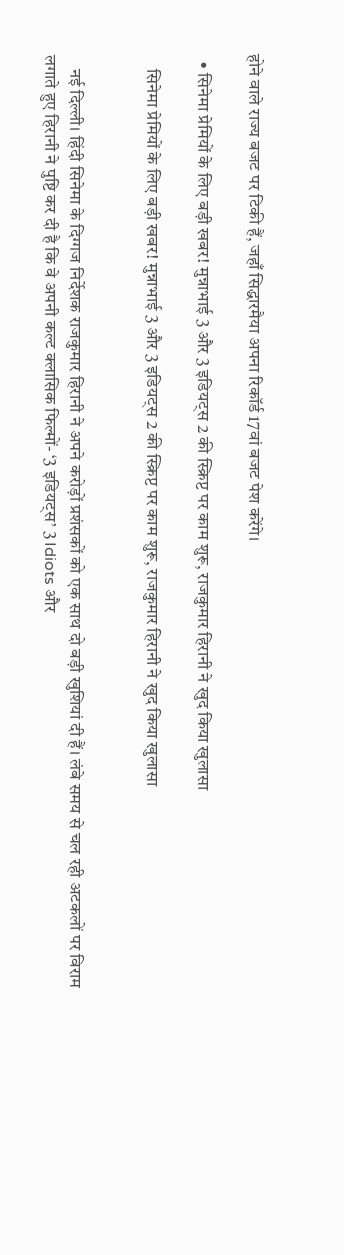होने वाले राज्य बजट पर टिकी हैं, जहाँ सिद्धारमैया अपना रिकॉर्ड 17वां बजट पेश करेंगे।

  • सिनेमा प्रेमियों के लिए बड़ी खबर! मुन्नाभाई 3 और 3 इडियट्स 2 की स्क्रिप्ट पर काम शुरू, राजकुमार हिरानी ने खुद किया खुलासा

    सिनेमा प्रेमियों के लिए बड़ी खबर! मुन्नाभाई 3 और 3 इडियट्स 2 की स्क्रिप्ट पर काम शुरू, राजकुमार हिरानी ने खुद किया खुलासा


    नई दिल्ली। हिंदी सिनेमा के दिग्गज निर्देशक राजकुमार हिरानी ने अपने करोड़ों प्रशंसकों को एक साथ दो बड़ी खुशियां दी हैं। लंबे समय से चल रही अटकलों पर विराम लगाते हुए हिरानी ने पुष्टि कर दी है कि वे अपनी कल्ट क्लासिक फिल्मों- ‘3 इडियट्स’ 3 Idiots और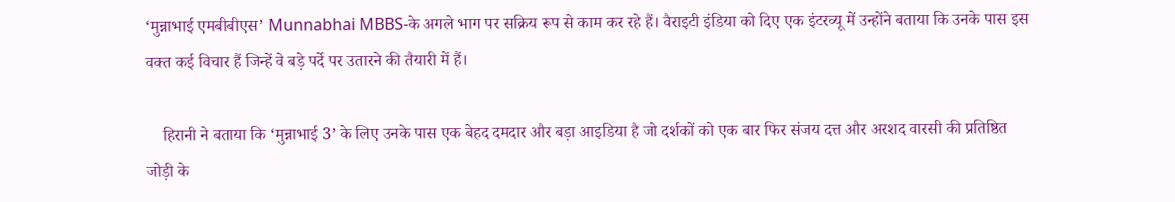‘मुन्नाभाई एमबीबीएस’ Munnabhai MBBS-के अगले भाग पर सक्रिय रूप से काम कर रहे हैं। वैराइटी इंडिया को दिए एक इंटरव्यू में उन्होंने बताया कि उनके पास इस वक्त कई विचार हैं जिन्हें वे बड़े पर्दे पर उतारने की तैयारी में हैं।

    हिरानी ने बताया कि ‘मुन्नाभाई 3’ के लिए उनके पास एक बेहद दमदार और बड़ा आइडिया है जो दर्शकों को एक बार फिर संजय दत्त और अरशद वारसी की प्रतिष्ठित जोड़ी के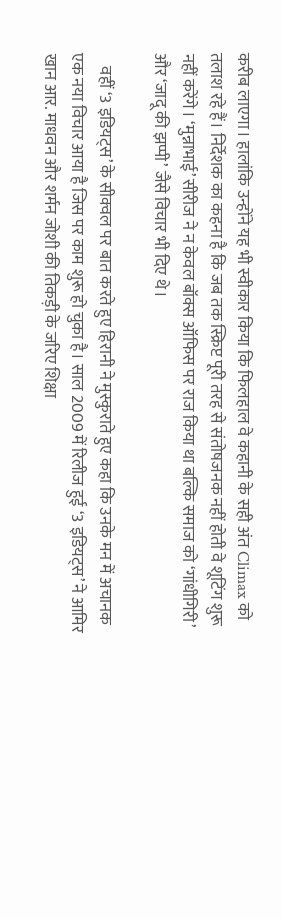करीब लाएगा। हालांकि उन्होंने यह भी स्वीकार किया कि फिलहाल वे कहानी के सही अंत Climax को तलाश रहे हैं। निर्देशक का कहना है कि जब तक स्क्रिप्ट पूरी तरह से संतोषजनक नहीं होती वे शूटिंग शुरू नहीं करेंगे। ‘मुन्नाभाई’ सीरीज ने न केवल बॉक्स ऑफिस पर राज किया था बल्कि समाज को ‘गांधीगिरी’ और ‘जादू की झप्पी’ जैसे विचार भी दिए थे।

    वहीं ‘3 इडियट्स’ के सीक्वल पर बात करते हुए हिरानी ने मुस्कुराते हुए कहा कि उनके मन में अचानक एक नया विचार आया है जिस पर काम शुरू हो चुका है। साल 2009 में रिलीज हुई ‘3 इडियट्स’ ने आमिर खान आर. माधवन और शर्मन जोशी की तिकड़ी के जरिए शिक्षा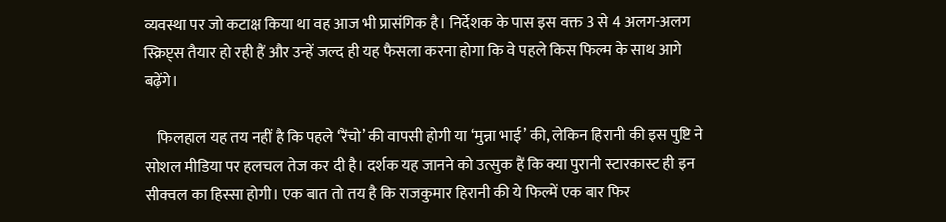व्यवस्था पर जो कटाक्ष किया था वह आज भी प्रासंगिक है। निर्देशक के पास इस वक्त 3 से 4 अलग-अलग स्क्रिप्ट्स तैयार हो रही हैं और उन्हें जल्द ही यह फैसला करना होगा कि वे पहले किस फिल्म के साथ आगे बढ़ेंगे।

    फिलहाल यह तय नहीं है कि पहले ‘रैंचो’ की वापसी होगी या ‘मुन्ना भाई’ की, लेकिन हिरानी की इस पुष्टि ने सोशल मीडिया पर हलचल तेज कर दी है। दर्शक यह जानने को उत्सुक हैं कि क्या पुरानी स्टारकास्ट ही इन सीक्वल का हिस्सा होगी। एक बात तो तय है कि राजकुमार हिरानी की ये फिल्में एक बार फिर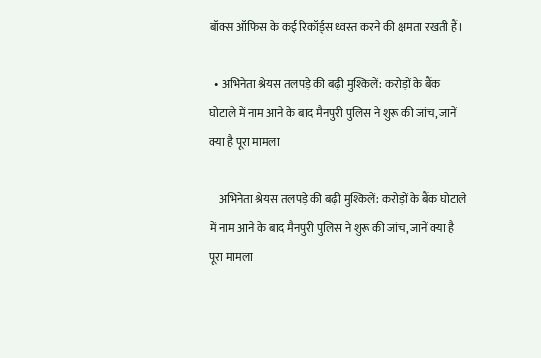बॉक्स ऑफिस के कई रिकॉर्ड्स ध्वस्त करने की क्षमता रखती हैं।

  • अभिनेता श्रेयस तलपड़े की बढ़ी मुश्किलें: करोड़ों के बैंक घोटाले में नाम आने के बाद मैनपुरी पुलिस ने शुरू की जांच, जानें क्या है पूरा मामला

    अभिनेता श्रेयस तलपड़े की बढ़ी मुश्किलें: करोड़ों के बैंक घोटाले में नाम आने के बाद मैनपुरी पुलिस ने शुरू की जांच, जानें क्या है पूरा मामला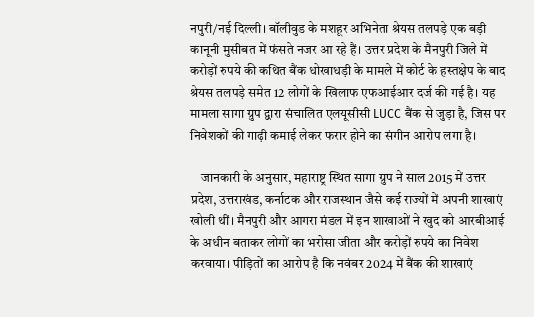नपुरी/नई दिल्ली। बॉलीवुड के मशहूर अभिनेता श्रेयस तलपड़े एक बड़ी कानूनी मुसीबत में फंसते नजर आ रहे हैं। उत्तर प्रदेश के मैनपुरी जिले में करोड़ों रुपये की कथित बैंक धोखाधड़ी के मामले में कोर्ट के हस्तक्षेप के बाद श्रेयस तलपड़े समेत 12 लोगों के खिलाफ एफआईआर दर्ज की गई है। यह मामला सागा ग्रुप द्वारा संचालित एलयूसीसी LUCC बैंक से जुड़ा है, जिस पर निवेशकों की गाढ़ी कमाई लेकर फरार होने का संगीन आरोप लगा है।

    जानकारी के अनुसार, महाराष्ट्र स्थित सागा ग्रुप ने साल 2015 में उत्तर प्रदेश, उत्तराखंड, कर्नाटक और राजस्थान जैसे कई राज्यों में अपनी शाखाएं खोली थीं। मैनपुरी और आगरा मंडल में इन शाखाओं ने खुद को आरबीआई के अधीन बताकर लोगों का भरोसा जीता और करोड़ों रुपये का निवेश करवाया। पीड़ितों का आरोप है कि नवंबर 2024 में बैंक की शाखाएं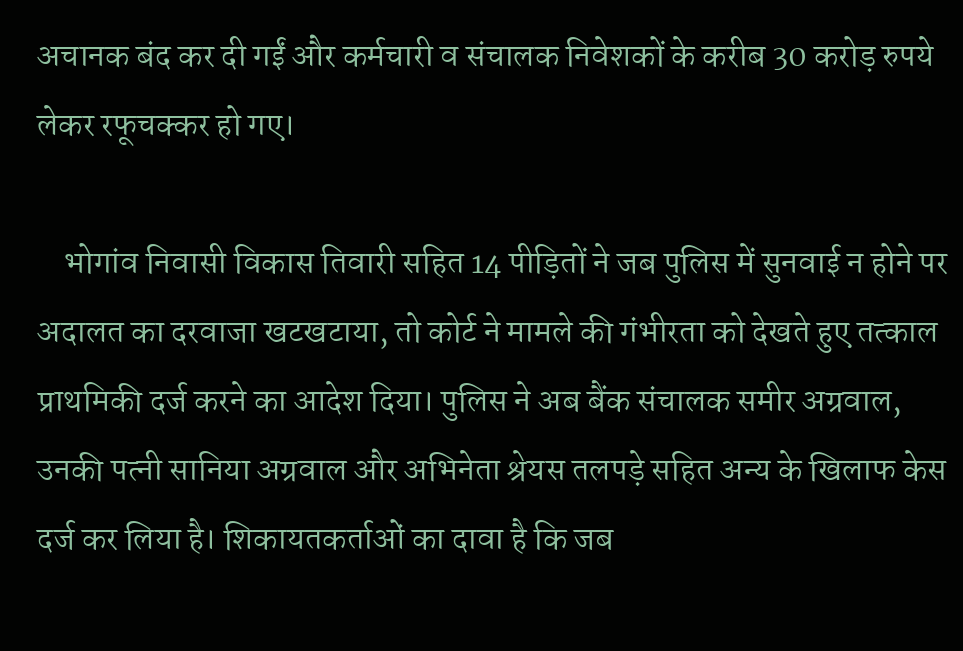अचानक बंद कर दी गईं और कर्मचारी व संचालक निवेशकों के करीब 30 करोड़ रुपये लेकर रफूचक्कर हो गए।

    भोगांव निवासी विकास तिवारी सहित 14 पीड़ितों ने जब पुलिस में सुनवाई न होने पर अदालत का दरवाजा खटखटाया, तो कोर्ट ने मामले की गंभीरता को देखते हुए तत्काल प्राथमिकी दर्ज करने का आदेश दिया। पुलिस ने अब बैंक संचालक समीर अग्रवाल, उनकी पत्नी सानिया अग्रवाल और अभिनेता श्रेयस तलपड़े सहित अन्य के खिलाफ केस दर्ज कर लिया है। शिकायतकर्ताओं का दावा है कि जब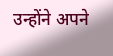उन्होंने अपने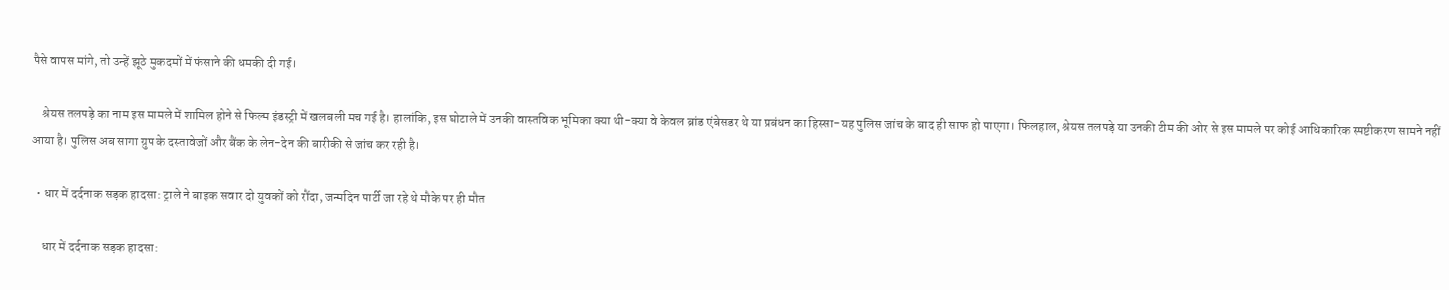पैसे वापस मांगे, तो उन्हें झूठे मुकदमों में फंसाने की धमकी दी गई।

    श्रेयस तलपड़े का नाम इस मामले में शामिल होने से फिल्म इंडस्ट्री में खलबली मच गई है। हालांकि, इस घोटाले में उनकी वास्तविक भूमिका क्या थी-क्या वे केवल ब्रांड एंबेसडर थे या प्रबंधन का हिस्सा-यह पुलिस जांच के बाद ही साफ हो पाएगा। फिलहाल, श्रेयस तलपड़े या उनकी टीम की ओर से इस मामले पर कोई आधिकारिक स्पष्टीकरण सामने नहीं आया है। पुलिस अब सागा ग्रुप के दस्तावेजों और बैंक के लेन-देन की बारीकी से जांच कर रही है।

  • धार में दर्दनाक सड़क हादसा: ट्राले ने बाइक सवार दो युवकों को रौंदा, जन्मदिन पार्टी जा रहे थे मौके पर ही मौत

    धार में दर्दनाक सड़क हादसा: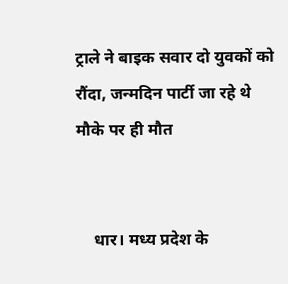ट्राले ने बाइक सवार दो युवकों को रौंदा, जन्मदिन पार्टी जा रहे थे मौके पर ही मौत


    धार। मध्य प्रदेश के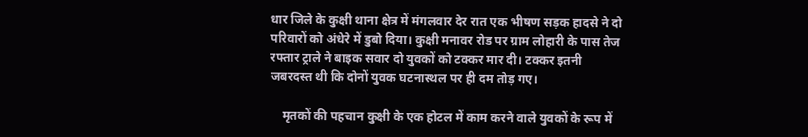धार जिले के कुक्षी थाना क्षेत्र में मंगलवार देर रात एक भीषण सड़क हादसे ने दो परिवारों को अंधेरे में डुबो दिया। कुक्षी मनावर रोड पर ग्राम लोहारी के पास तेज रफ्तार ट्राले ने बाइक सवार दो युवकों को टक्कर मार दी। टक्कर इतनी जबरदस्त थी कि दोनों युवक घटनास्थल पर ही दम तोड़ गए।

    मृतकों की पहचान कुक्षी के एक होटल में काम करने वाले युवकों के रूप में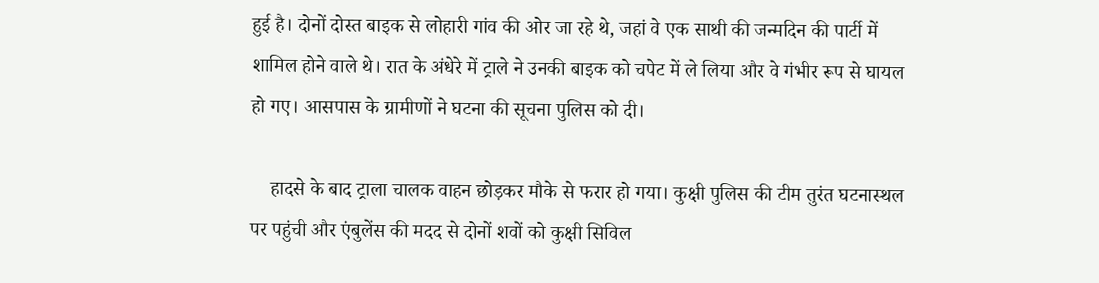हुई है। दोनों दोस्त बाइक से लोहारी गांव की ओर जा रहे थे, जहां वे एक साथी की जन्मदिन की पार्टी में शामिल होने वाले थे। रात के अंधेरे में ट्राले ने उनकी बाइक को चपेट में ले लिया और वे गंभीर रूप से घायल हो गए। आसपास के ग्रामीणों ने घटना की सूचना पुलिस को दी।

    हादसे के बाद ट्राला चालक वाहन छोड़कर मौके से फरार हो गया। कुक्षी पुलिस की टीम तुरंत घटनास्थल पर पहुंची और एंबुलेंस की मदद से दोनों शवों को कुक्षी सिविल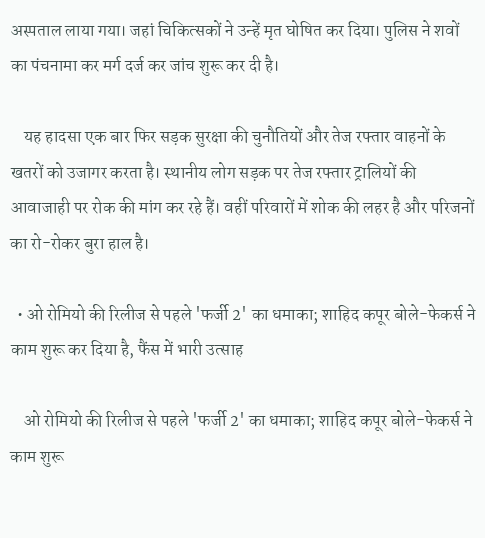अस्पताल लाया गया। जहां चिकित्सकों ने उन्हें मृत घोषित कर दिया। पुलिस ने शवों का पंचनामा कर मर्ग दर्ज कर जांच शुरू कर दी है।

    यह हादसा एक बार फिर सड़क सुरक्षा की चुनौतियों और तेज रफ्तार वाहनों के खतरों को उजागर करता है। स्थानीय लोग सड़क पर तेज रफ्तार ट्रालियों की आवाजाही पर रोक की मांग कर रहे हैं। वहीं परिवारों में शोक की लहर है और परिजनों का रो-रोकर बुरा हाल है।

  • ओ रोमियो की रिलीज से पहले 'फर्जी 2' का धमाका; शाहिद कपूर बोले-फेकर्स ने काम शुरू कर दिया है, फैंस में भारी उत्साह

    ओ रोमियो की रिलीज से पहले 'फर्जी 2' का धमाका; शाहिद कपूर बोले-फेकर्स ने काम शुरू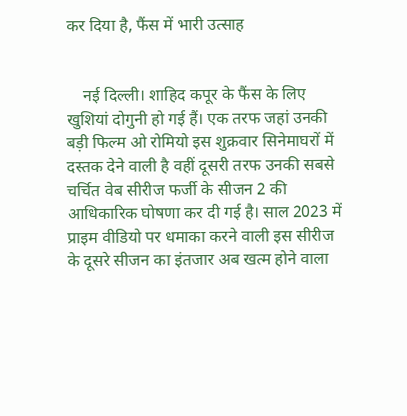कर दिया है, फैंस में भारी उत्साह


    नई दिल्ली। शाहिद कपूर के फैंस के लिए खुशियां दोगुनी हो गई हैं। एक तरफ जहां उनकी बड़ी फिल्म ओ रोमियो इस शुक्रवार सिनेमाघरों में दस्तक देने वाली है वहीं दूसरी तरफ उनकी सबसे चर्चित वेब सीरीज फर्जी के सीजन 2 की आधिकारिक घोषणा कर दी गई है। साल 2023 में प्राइम वीडियो पर धमाका करने वाली इस सीरीज के दूसरे सीजन का इंतजार अब खत्म होने वाला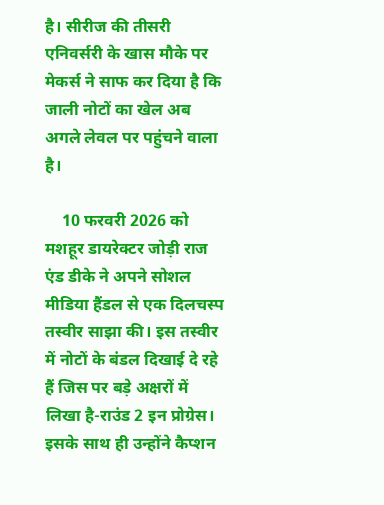है। सीरीज की तीसरी एनिवर्सरी के खास मौके पर मेकर्स ने साफ कर दिया है कि जाली नोटों का खेल अब अगले लेवल पर पहुंचने वाला है।

    10 फरवरी 2026 को मशहूर डायरेक्टर जोड़ी राज एंड डीके ने अपने सोशल मीडिया हैंडल से एक दिलचस्प तस्वीर साझा की। इस तस्वीर में नोटों के बंडल दिखाई दे रहे हैं जिस पर बड़े अक्षरों में लिखा है-राउंड 2 इन प्रोग्रेस। इसके साथ ही उन्होंने कैप्शन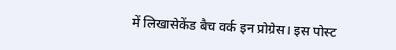में लिखासेकेंड बैच वर्क इन प्रोग्रेस। इस पोस्ट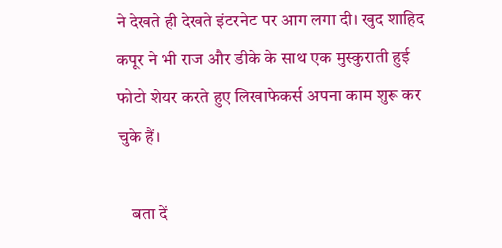ने देखते ही देखते इंटरनेट पर आग लगा दी। खुद शाहिद कपूर ने भी राज और डीके के साथ एक मुस्कुराती हुई फोटो शेयर करते हुए लिखाफेकर्स अपना काम शुरू कर चुके हैं।

    बता दें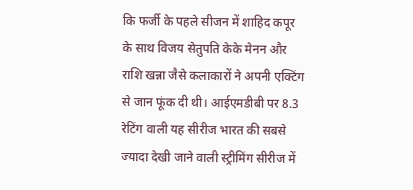कि फर्जी के पहले सीजन में शाहिद कपूर के साथ विजय सेतुपति केके मेनन और राशि खन्ना जैसे कलाकारों ने अपनी एक्टिंग से जान फूंक दी थी। आईएमडीबी पर 8.3 रेटिंग वाली यह सीरीज भारत की सबसे ज्यादा देखी जाने वाली स्ट्रीमिंग सीरीज में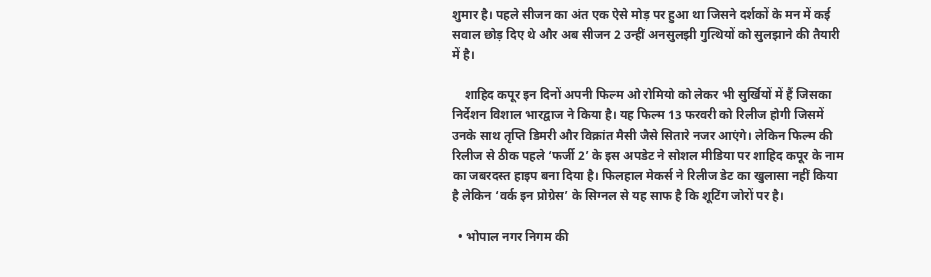शुमार है। पहले सीजन का अंत एक ऐसे मोड़ पर हुआ था जिसने दर्शकों के मन में कई सवाल छोड़ दिए थे और अब सीजन 2 उन्हीं अनसुलझी गुत्थियों को सुलझाने की तैयारी में है।

    शाहिद कपूर इन दिनों अपनी फिल्म ओ रोमियो को लेकर भी सुर्खियों में हैं जिसका निर्देशन विशाल भारद्वाज ने किया है। यह फिल्म 13 फरवरी को रिलीज होगी जिसमें उनके साथ तृप्ति डिमरी और विक्रांत मैसी जैसे सितारे नजर आएंगे। लेकिन फिल्म की रिलीज से ठीक पहले ‘फर्जी 2’ के इस अपडेट ने सोशल मीडिया पर शाहिद कपूर के नाम का जबरदस्त हाइप बना दिया है। फिलहाल मेकर्स ने रिलीज डेट का खुलासा नहीं किया है लेकिन ‘वर्क इन प्रोग्रेस’ के सिग्नल से यह साफ है कि शूटिंग जोरों पर है।

  • भोपाल नगर निगम की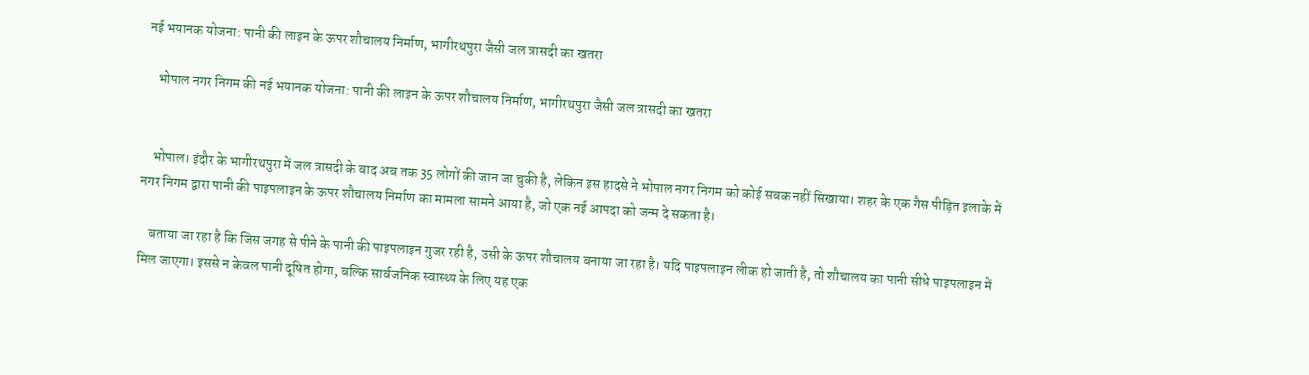नई भयानक योजना: पानी की लाइन के ऊपर शौचालय निर्माण, भागीरथपुरा जैसी जल त्रासदी का खतरा

    भोपाल नगर निगम की नई भयानक योजना: पानी की लाइन के ऊपर शौचालय निर्माण, भागीरथपुरा जैसी जल त्रासदी का खतरा


    भोपाल। इंदौर के भागीरथपुरा में जल त्रासदी के बाद अब तक 35 लोगों की जान जा चुकी है, लेकिन इस हादसे ने भोपाल नगर निगम को कोई सबक नहीं सिखाया। शहर के एक गैस पीड़ित इलाके में नगर निगम द्वारा पानी की पाइपलाइन के ऊपर शौचालय निर्माण का मामला सामने आया है, जो एक नई आपदा को जन्म दे सकता है।

    बताया जा रहा है कि जिस जगह से पीने के पानी की पाइपलाइन गुजर रही है, उसी के ऊपर शौचालय बनाया जा रहा है। यदि पाइपलाइन लीक हो जाती है, तो शौचालय का पानी सीधे पाइपलाइन में मिल जाएगा। इससे न केवल पानी दूषित होगा, बल्कि सार्वजनिक स्वास्थ्य के लिए यह एक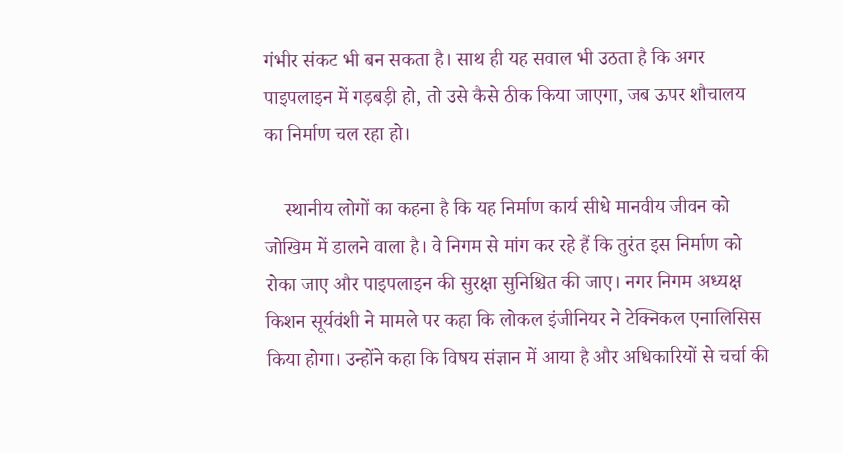गंभीर संकट भी बन सकता है। साथ ही यह सवाल भी उठता है कि अगर पाइपलाइन में गड़बड़ी हो, तो उसे कैसे ठीक किया जाएगा, जब ऊपर शौचालय का निर्माण चल रहा हो।

    स्थानीय लोगों का कहना है कि यह निर्माण कार्य सीधे मानवीय जीवन को जोखिम में डालने वाला है। वे निगम से मांग कर रहे हैं कि तुरंत इस निर्माण को रोका जाए और पाइपलाइन की सुरक्षा सुनिश्चित की जाए। नगर निगम अध्यक्ष किशन सूर्यवंशी ने मामले पर कहा कि लोकल इंजीनियर ने टेक्निकल एनालिसिस किया होगा। उन्होंने कहा कि विषय संज्ञान में आया है और अधिकारियों से चर्चा की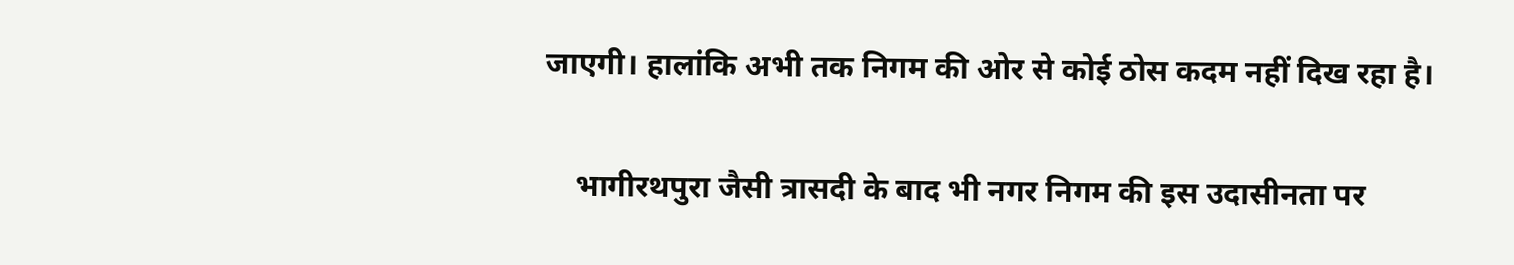जाएगी। हालांकि अभी तक निगम की ओर से कोई ठोस कदम नहीं दिख रहा है।

    भागीरथपुरा जैसी त्रासदी के बाद भी नगर निगम की इस उदासीनता पर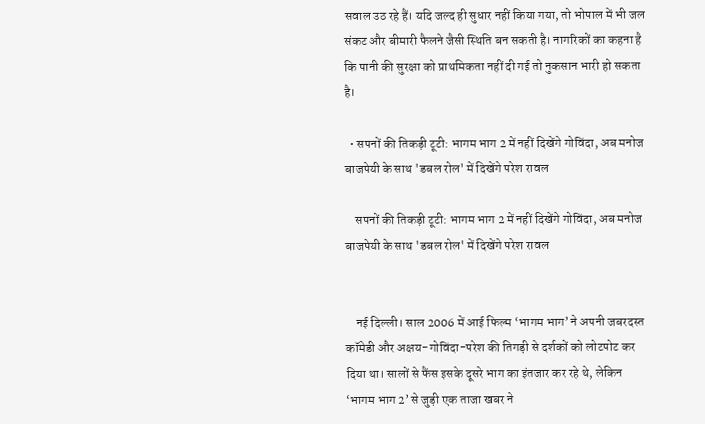सवाल उठ रहे हैं। यदि जल्द ही सुधार नहीं किया गया, तो भोपाल में भी जल संकट और बीमारी फैलने जैसी स्थिति बन सकती है। नागरिकों का कहना है कि पानी की सुरक्षा को प्राथमिकता नहीं दी गई तो नुकसान भारी हो सकता है।

  • सपनों की तिकड़ी टूटी: भागम भाग 2 में नहीं दिखेंगे गोविंदा, अब मनोज बाजपेयी के साथ 'डबल रोल' में दिखेंगे परेश रावल

    सपनों की तिकड़ी टूटी: भागम भाग 2 में नहीं दिखेंगे गोविंदा, अब मनोज बाजपेयी के साथ 'डबल रोल' में दिखेंगे परेश रावल


    नई दिल्ली। साल 2006 में आई फिल्म ‘भागम भाग’ ने अपनी जबरदस्त कॉमेडी और अक्षय-गोविंदा-परेश की तिगड़ी से दर्शकों को लोटपोट कर दिया था। सालों से फैंस इसके दूसरे भाग का इंतजार कर रहे थे, लेकिन ‘भागम भाग 2’ से जुड़ी एक ताजा खबर ने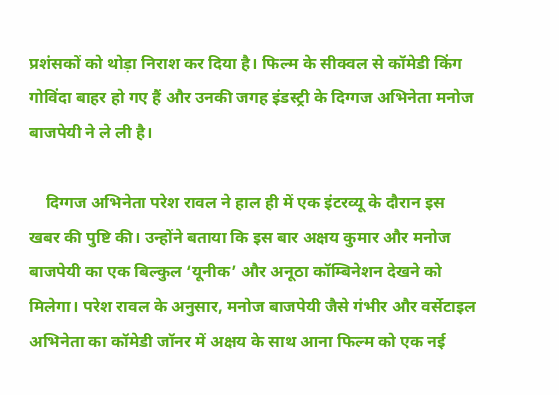प्रशंसकों को थोड़ा निराश कर दिया है। फिल्म के सीक्वल से कॉमेडी किंग गोविंदा बाहर हो गए हैं और उनकी जगह इंडस्ट्री के दिग्गज अभिनेता मनोज बाजपेयी ने ले ली है।

    दिग्गज अभिनेता परेश रावल ने हाल ही में एक इंटरव्यू के दौरान इस खबर की पुष्टि की। उन्होंने बताया कि इस बार अक्षय कुमार और मनोज बाजपेयी का एक बिल्कुल ‘यूनीक’ और अनूठा कॉम्बिनेशन देखने को मिलेगा। परेश रावल के अनुसार, मनोज बाजपेयी जैसे गंभीर और वर्सेटाइल अभिनेता का कॉमेडी जॉनर में अक्षय के साथ आना फिल्म को एक नई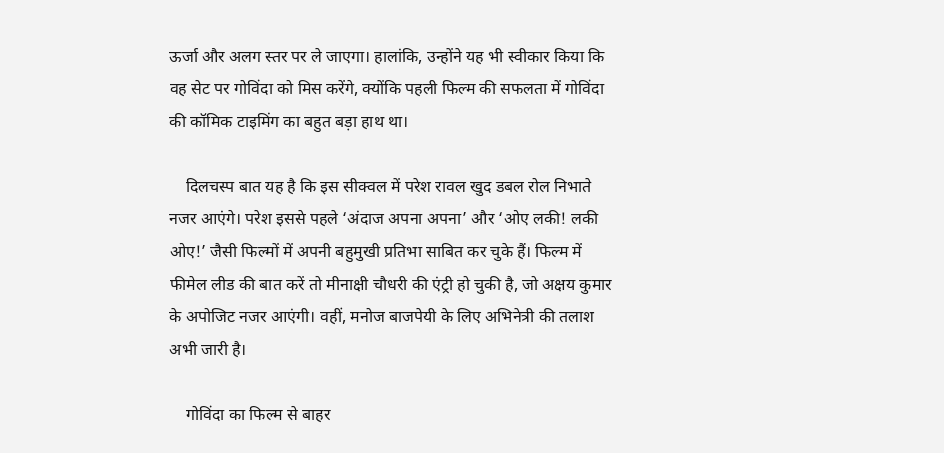ऊर्जा और अलग स्तर पर ले जाएगा। हालांकि, उन्होंने यह भी स्वीकार किया कि वह सेट पर गोविंदा को मिस करेंगे, क्योंकि पहली फिल्म की सफलता में गोविंदा की कॉमिक टाइमिंग का बहुत बड़ा हाथ था।

    दिलचस्प बात यह है कि इस सीक्वल में परेश रावल खुद डबल रोल निभाते नजर आएंगे। परेश इससे पहले ‘अंदाज अपना अपना’ और ‘ओए लकी! लकी ओए!’ जैसी फिल्मों में अपनी बहुमुखी प्रतिभा साबित कर चुके हैं। फिल्म में फीमेल लीड की बात करें तो मीनाक्षी चौधरी की एंट्री हो चुकी है, जो अक्षय कुमार के अपोजिट नजर आएंगी। वहीं, मनोज बाजपेयी के लिए अभिनेत्री की तलाश अभी जारी है।

    गोविंदा का फिल्म से बाहर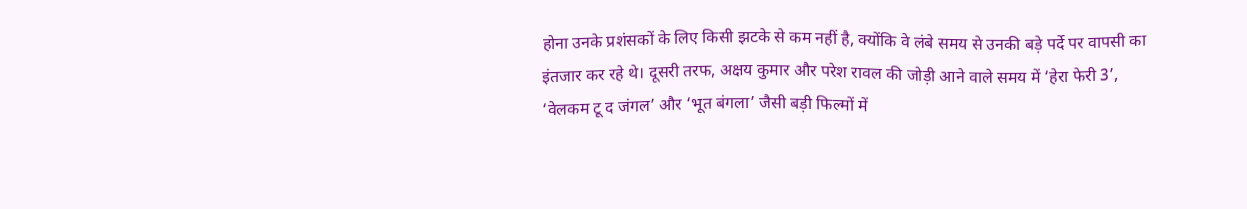होना उनके प्रशंसकों के लिए किसी झटके से कम नहीं है, क्योंकि वे लंबे समय से उनकी बड़े पर्दे पर वापसी का इंतजार कर रहे थे। दूसरी तरफ, अक्षय कुमार और परेश रावल की जोड़ी आने वाले समय में ‘हेरा फेरी 3’, ‘वेलकम टू द जंगल’ और ‘भूत बंगला’ जैसी बड़ी फिल्मों में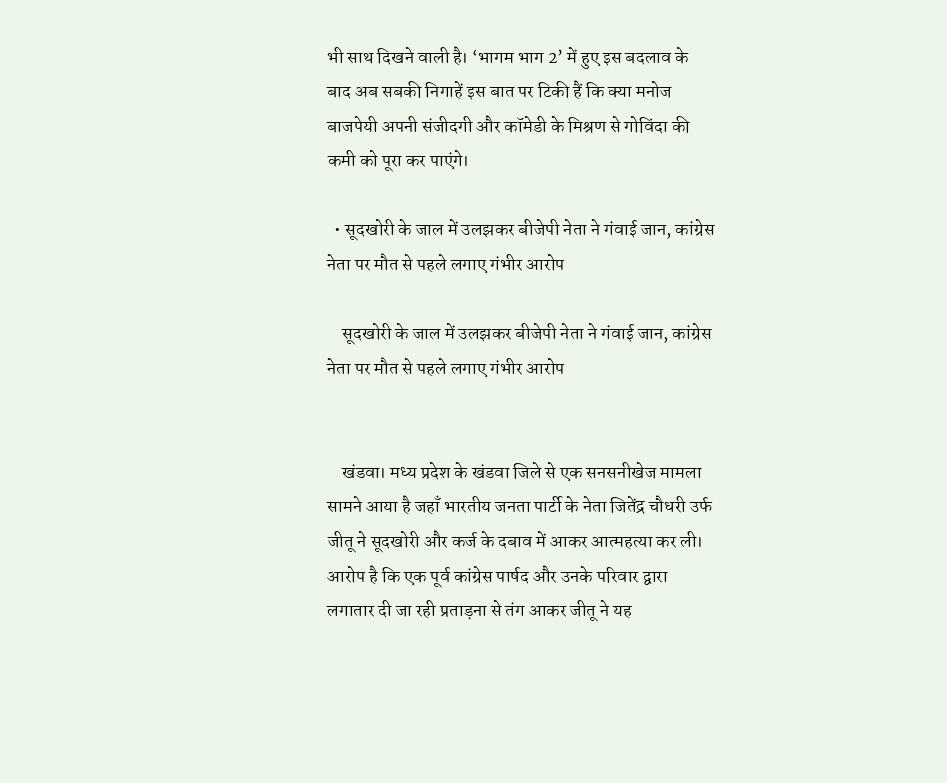भी साथ दिखने वाली है। ‘भागम भाग 2’ में हुए इस बदलाव के बाद अब सबकी निगाहें इस बात पर टिकी हैं कि क्या मनोज बाजपेयी अपनी संजीदगी और कॉमेडी के मिश्रण से गोविंदा की कमी को पूरा कर पाएंगे।

  • सूदखोरी के जाल में उलझकर बीजेपी नेता ने गंवाई जान, कांग्रेस नेता पर मौत से पहले लगाए गंभीर आरोप

    सूदखोरी के जाल में उलझकर बीजेपी नेता ने गंवाई जान, कांग्रेस नेता पर मौत से पहले लगाए गंभीर आरोप


    खंडवा। मध्य प्रदेश के खंडवा जिले से एक सनसनीखेज मामला सामने आया है जहाँ भारतीय जनता पार्टी के नेता जितेंद्र चौधरी उर्फ जीतू ने सूदखोरी और कर्ज के दबाव में आकर आत्महत्या कर ली। आरोप है कि एक पूर्व कांग्रेस पार्षद और उनके परिवार द्वारा लगातार दी जा रही प्रताड़ना से तंग आकर जीतू ने यह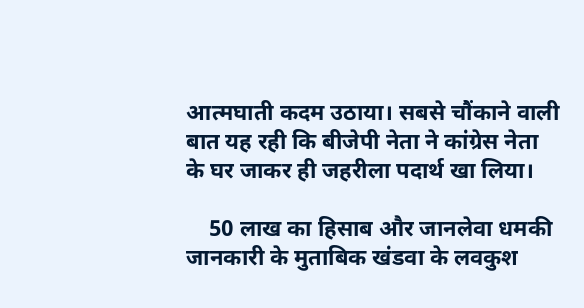आत्मघाती कदम उठाया। सबसे चौंकाने वाली बात यह रही कि बीजेपी नेता ने कांग्रेस नेता के घर जाकर ही जहरीला पदार्थ खा लिया।

    50 लाख का हिसाब और जानलेवा धमकी जानकारी के मुताबिक खंडवा के लवकुश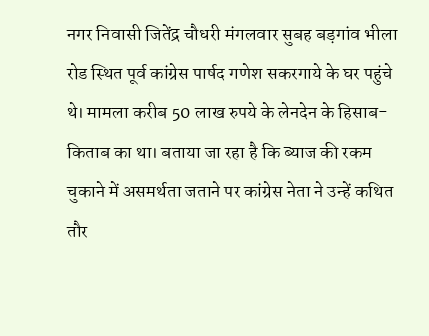नगर निवासी जितेंद्र चौधरी मंगलवार सुबह बड़गांव भीला रोड स्थित पूर्व कांग्रेस पार्षद गणेश सकरगाये के घर पहुंचे थे। मामला करीब 50 लाख रुपये के लेनदेन के हिसाब-किताब का था। बताया जा रहा है कि ब्याज की रकम चुकाने में असमर्थता जताने पर कांग्रेस नेता ने उन्हें कथित तौर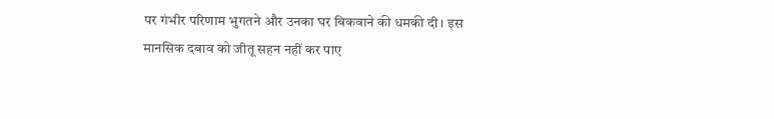पर गंभीर परिणाम भुगतने और उनका घर बिकवाने की धमकी दी। इस मानसिक दबाव को जीतू सहन नहीं कर पाए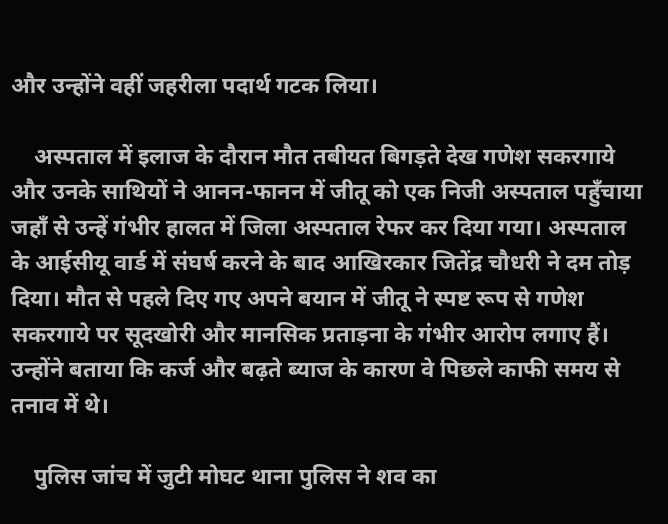और उन्होंने वहीं जहरीला पदार्थ गटक लिया।

    अस्पताल में इलाज के दौरान मौत तबीयत बिगड़ते देख गणेश सकरगाये और उनके साथियों ने आनन-फानन में जीतू को एक निजी अस्पताल पहुँचाया जहाँ से उन्हें गंभीर हालत में जिला अस्पताल रेफर कर दिया गया। अस्पताल के आईसीयू वार्ड में संघर्ष करने के बाद आखिरकार जितेंद्र चौधरी ने दम तोड़ दिया। मौत से पहले दिए गए अपने बयान में जीतू ने स्पष्ट रूप से गणेश सकरगाये पर सूदखोरी और मानसिक प्रताड़ना के गंभीर आरोप लगाए हैं। उन्होंने बताया कि कर्ज और बढ़ते ब्याज के कारण वे पिछले काफी समय से तनाव में थे।

    पुलिस जांच में जुटी मोघट थाना पुलिस ने शव का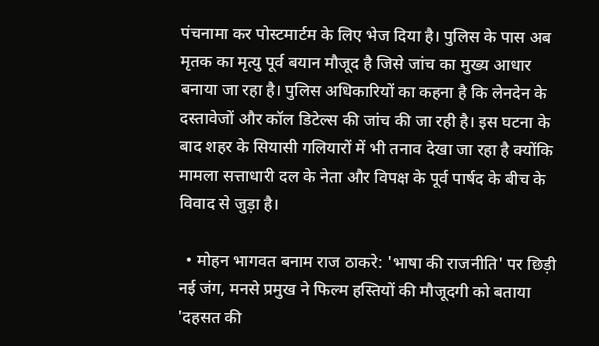पंचनामा कर पोस्टमार्टम के लिए भेज दिया है। पुलिस के पास अब मृतक का मृत्यु पूर्व बयान मौजूद है जिसे जांच का मुख्य आधार बनाया जा रहा है। पुलिस अधिकारियों का कहना है कि लेनदेन के दस्तावेजों और कॉल डिटेल्स की जांच की जा रही है। इस घटना के बाद शहर के सियासी गलियारों में भी तनाव देखा जा रहा है क्योंकि मामला सत्ताधारी दल के नेता और विपक्ष के पूर्व पार्षद के बीच के विवाद से जुड़ा है।

  • मोहन भागवत बनाम राज ठाकरे: 'भाषा की राजनीति' पर छिड़ी नई जंग, मनसे प्रमुख ने फिल्म हस्तियों की मौजूदगी को बताया 'दहसत की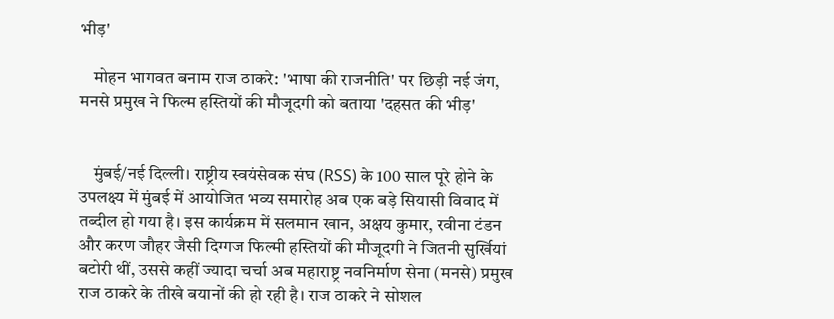भीड़'

    मोहन भागवत बनाम राज ठाकरे: 'भाषा की राजनीति' पर छिड़ी नई जंग, मनसे प्रमुख ने फिल्म हस्तियों की मौजूदगी को बताया 'दहसत की भीड़'


    मुंबई/नई दिल्ली। राष्ट्रीय स्वयंसेवक संघ (RSS) के 100 साल पूरे होने के उपलक्ष्य में मुंबई में आयोजित भव्य समारोह अब एक बड़े सियासी विवाद में तब्दील हो गया है। इस कार्यक्रम में सलमान खान, अक्षय कुमार, रवीना टंडन और करण जौहर जैसी दिग्गज फिल्मी हस्तियों की मौजूदगी ने जितनी सुर्खियां बटोरी थीं, उससे कहीं ज्यादा चर्चा अब महाराष्ट्र नवनिर्माण सेना (मनसे) प्रमुख राज ठाकरे के तीखे बयानों की हो रही है। राज ठाकरे ने सोशल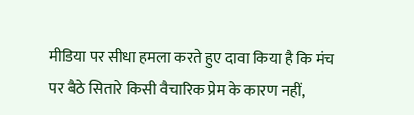मीडिया पर सीधा हमला करते हुए दावा किया है कि मंच पर बैठे सितारे किसी वैचारिक प्रेम के कारण नहीं,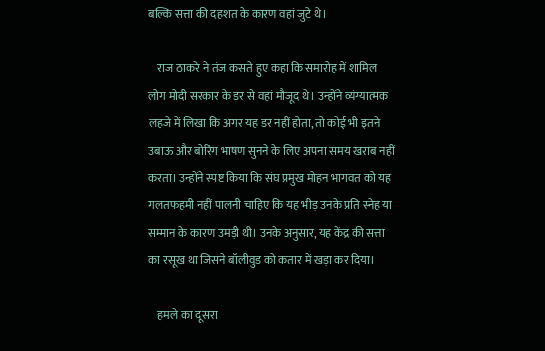बल्कि सत्ता की दहशत के कारण वहां जुटे थे।

    राज ठाकरे ने तंज कसते हुए कहा कि समारोह में शामिल लोग मोदी सरकार के डर से वहां मौजूद थे। उन्होंने व्यंग्यात्मक लहजे में लिखा कि अगर यह डर नहीं होता, तो कोई भी इतने उबाऊ और बोरिंग भाषण सुनने के लिए अपना समय खराब नहीं करता। उन्होंने स्पष्ट किया कि संघ प्रमुख मोहन भागवत को यह गलतफहमी नहीं पालनी चाहिए कि यह भीड़ उनके प्रति स्नेह या सम्मान के कारण उमड़ी थी। उनके अनुसार, यह केंद्र की सत्ता का रसूख था जिसने बॉलीवुड को कतार में खड़ा कर दिया।

    हमले का दूसरा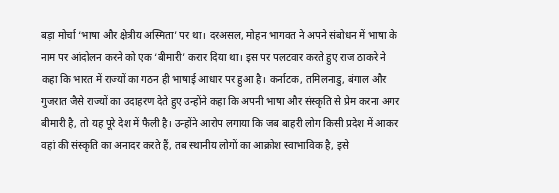बड़ा मोर्चा ‘भाषा और क्षेत्रीय अस्मिता’ पर था। दरअसल, मोहन भागवत ने अपने संबोधन में भाषा के नाम पर आंदोलन करने को एक ‘बीमारी’ करार दिया था। इस पर पलटवार करते हुए राज ठाकरे ने कहा कि भारत में राज्यों का गठन ही भाषाई आधार पर हुआ है। कर्नाटक, तमिलनाडु, बंगाल और गुजरात जैसे राज्यों का उदाहरण देते हुए उन्होंने कहा कि अपनी भाषा और संस्कृति से प्रेम करना अगर बीमारी है, तो यह पूरे देश में फैली है। उन्होंने आरोप लगाया कि जब बाहरी लोग किसी प्रदेश में आकर वहां की संस्कृति का अनादर करते हैं, तब स्थानीय लोगों का आक्रोश स्वाभाविक है, इसे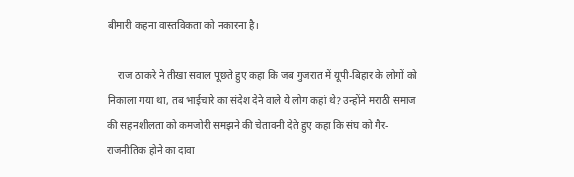बीमारी कहना वास्तविकता को नकारना है।

    राज ठाकरे ने तीखा सवाल पूछते हुए कहा कि जब गुजरात में यूपी-बिहार के लोगों को निकाला गया था, तब भाईचारे का संदेश देने वाले ये लोग कहां थे? उन्होंने मराठी समाज की सहनशीलता को कमजोरी समझने की चेतावनी देते हुए कहा कि संघ को गैर-राजनीतिक होने का दावा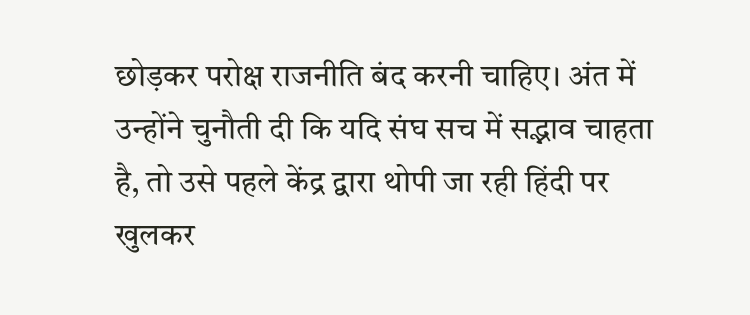छोड़कर परोक्ष राजनीति बंद करनी चाहिए। अंत में उन्होंने चुनौती दी कि यदि संघ सच में सद्भाव चाहता है, तो उसे पहले केंद्र द्वारा थोपी जा रही हिंदी पर खुलकर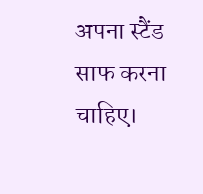अपना स्टैंड साफ करना चाहिए।